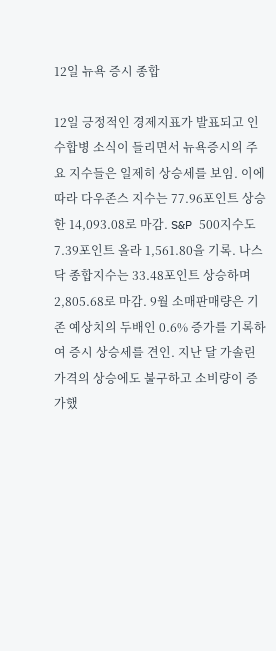12일 뉴욕 증시 종합

12일 긍정적인 경제지표가 발표되고 인수합병 소식이 들리면서 뉴욕증시의 주요 지수들은 일제히 상승세를 보임. 이에 따라 다우존스 지수는 77.96포인트 상승한 14,093.08로 마감. S&P 500지수도 7.39포인트 올라 1,561.80을 기록. 나스닥 종합지수는 33.48포인트 상승하며 2,805.68로 마감. 9월 소매판매량은 기존 예상치의 두배인 0.6% 증가를 기록하여 증시 상승세를 견인. 지난 달 가솔린 가격의 상승에도 불구하고 소비량이 증가했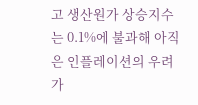고 생산원가 상승지수는 0.1%에 불과해 아직은 인플레이션의 우려가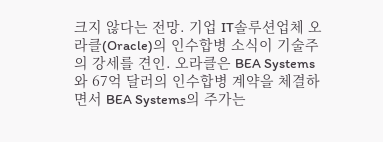크지 않다는 전망. 기업 IT솔루션업체 오라클(Oracle)의 인수합병 소식이 기술주의 강세를 견인. 오라클은 BEA Systems와 67억 달러의 인수합병 계약을 체결하면서 BEA Systems의 주가는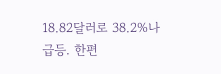18.82달러로 38.2%나 급등. 한편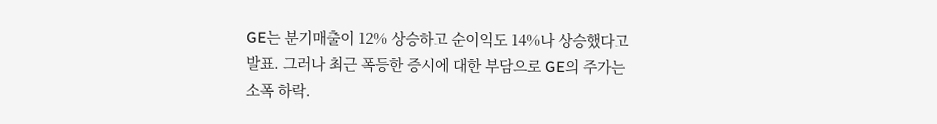GE는 분기매출이 12% 상승하고 순이익도 14%나 상승했다고 발표. 그러나 최근 폭등한 증시에 대한 부담으로 GE의 주가는 소폭 하락.